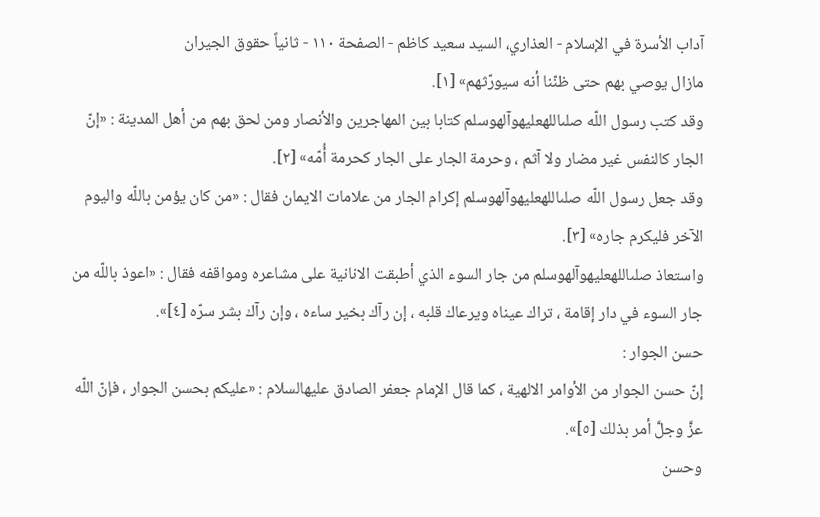آداب الأسرة في الإسلام - العذاري، السيد سعيد كاظم - الصفحة ١١٠ - ثانياً حقوق الجيران
مازال يوصي بهم حتى ظنّنا أنه سيورّثهم» [١].
وقد كتب رسول اللّه صلىاللهعليهوآلهوسلم كتابا بين المهاجرين والأنصار ومن لحق بهم من أهل المدينة : «إنّ الجار كالنفس غير مضار ولا آثم ، وحرمة الجار على الجار كحرمة أُمّه» [٢].
وقد جعل رسول اللّه صلىاللهعليهوآلهوسلم إكرام الجار من علامات الايمان فقال : «من كان يؤمن باللّه واليوم الآخر فليكرم جاره» [٣].
واستعاذ صلىاللهعليهوآلهوسلم من جار السوء الذي أطبقت الانانية على مشاعره ومواقفه فقال : «اعوذ باللّه من جار السوء في دار إقامة ، تراك عيناه ويرعاك قلبه ، إن رآك بخير ساءه ، وإن رآك بشر سرّه [٤]».
حسن الجوار :
إنّ حسن الجوار من الأوامر الالهية ، كما قال الإمام جعفر الصادق عليهالسلام : «عليكم بحسن الجوار ، فإنّ اللّه عزَّ وجلَّ أمر بذلك [٥]».
وحسن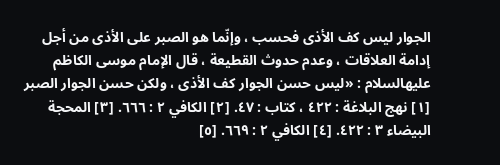الجوار ليس كف الأذى فحسب ، وإنّما هو الصبر على الأذى من أجل إدامة العلاقات ، وعدم حدوث القطيعة ، قال الإمام موسى الكاظم عليهالسلام : «ليس حسن الجوار كف الأذى ، ولكن حسن الجوار الصبر
[١] نهج البلاغة : ٤٢٢ ، كتاب : ٤٧. [٢] الكافي ٢ : ٦٦٦. [٣] المحجة البيضاء ٣ : ٤٢٢. [٤] الكافي ٢ : ٦٦٩. [٥]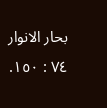بحار الانوار ٧٤ : ١٥٠.